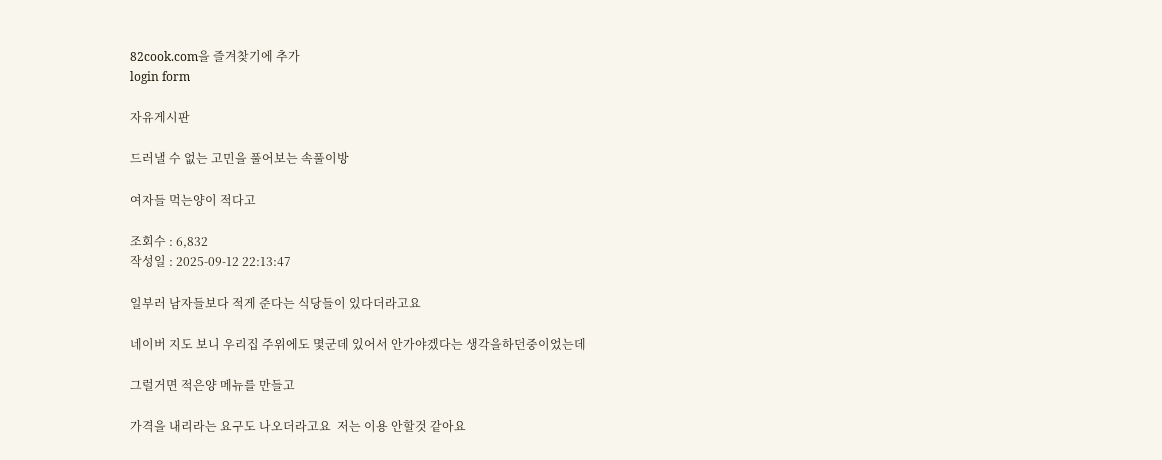82cook.com을 즐겨찾기에 추가
login form

자유게시판

드러낼 수 없는 고민을 풀어보는 속풀이방

여자들 먹는양이 적다고

조회수 : 6,832
작성일 : 2025-09-12 22:13:47

일부러 남자들보다 적게 준다는 식당들이 있다더라고요

네이버 지도 보니 우리집 주위에도 몇군데 있어서 안가야겠다는 생각을하던중이었는데

그럴거면 적은양 메뉴를 만들고

가격을 내리라는 요구도 나오더라고요  저는 이용 안할것 같아요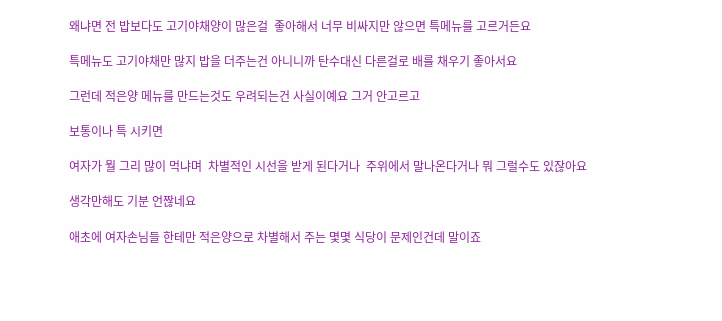왜냐면 전 밥보다도 고기야채양이 많은걸  좋아해서 너무 비싸지만 않으면 특메뉴를 고르거든요

특메뉴도 고기야채만 많지 밥을 더주는건 아니니까 탄수대신 다른걸로 배를 채우기 좋아서요

그런데 적은양 메뉴를 만드는것도 우려되는건 사실이예요 그거 안고르고

보통이나 특 시키면

여자가 뭘 그리 많이 먹냐며  차별적인 시선을 받게 된다거나  주위에서 말나온다거나 뭐 그럴수도 있잖아요

생각만해도 기분 언짢네요

애초에 여자손님들 한테만 적은양으로 차별해서 주는 몇몇 식당이 문제인건데 말이죠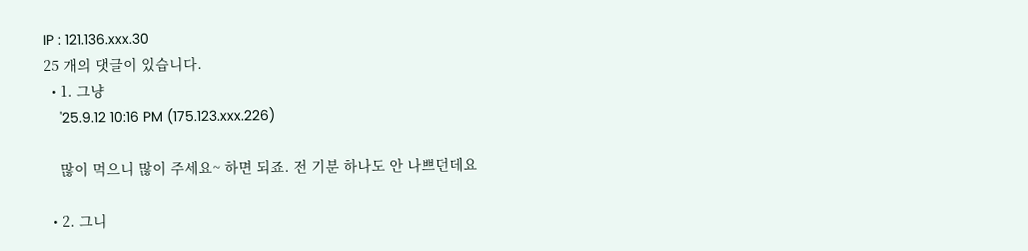IP : 121.136.xxx.30
25 개의 댓글이 있습니다.
  • 1. 그냥
    '25.9.12 10:16 PM (175.123.xxx.226)

    많이 먹으니 많이 주세요~ 하면 되죠. 전 기분 하나도 안 나쁘던데요

  • 2. 그니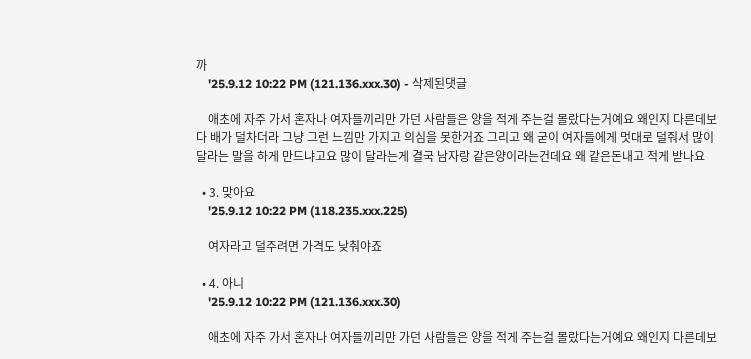까
    '25.9.12 10:22 PM (121.136.xxx.30) - 삭제된댓글

    애초에 자주 가서 혼자나 여자들끼리만 가던 사람들은 양을 적게 주는걸 몰랐다는거예요 왜인지 다른데보다 배가 덜차더라 그냥 그런 느낌만 가지고 의심을 못한거죠 그리고 왜 굳이 여자들에게 멋대로 덜줘서 많이 달라는 말을 하게 만드냐고요 많이 달라는게 결국 남자랑 같은양이라는건데요 왜 같은돈내고 적게 받나요

  • 3. 맞아요
    '25.9.12 10:22 PM (118.235.xxx.225)

    여자라고 덜주려면 가격도 낮춰야죠

  • 4. 아니
    '25.9.12 10:22 PM (121.136.xxx.30)

    애초에 자주 가서 혼자나 여자들끼리만 가던 사람들은 양을 적게 주는걸 몰랐다는거예요 왜인지 다른데보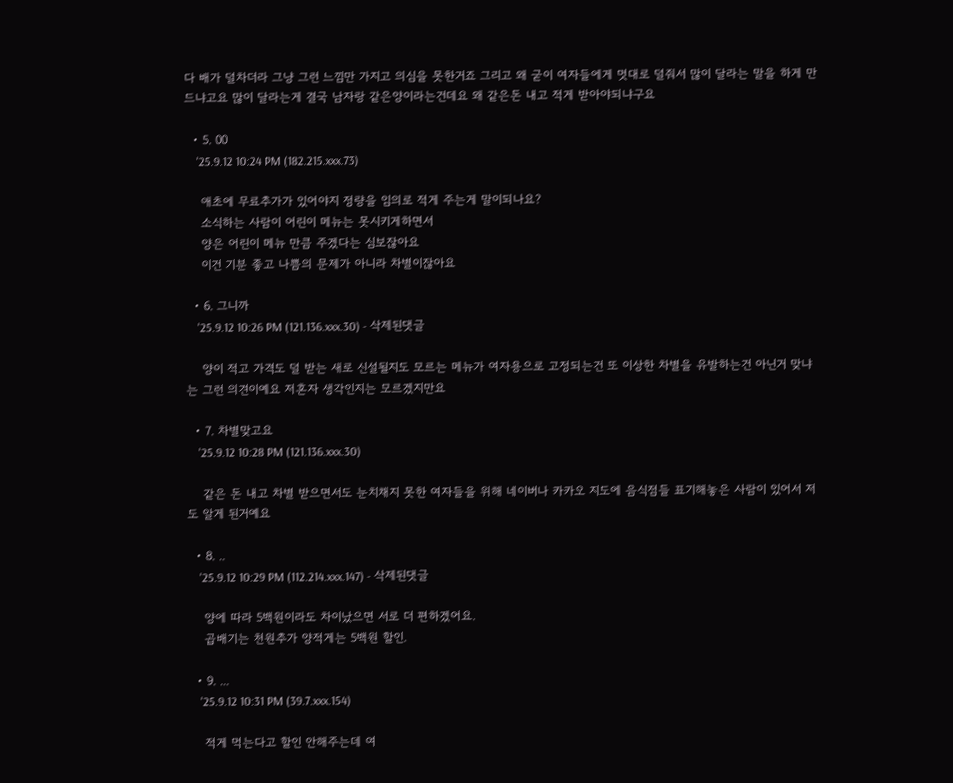다 배가 덜차더라 그냥 그런 느낌만 가지고 의심을 못한거죠 그리고 왜 굳이 여자들에게 멋대로 덜줘서 많이 달라는 말을 하게 만드냐고요 많이 달라는게 결국 남자랑 같은양이라는건데요 왜 같은돈 내고 적게 받아야되냐구요

  • 5. 00
    '25.9.12 10:24 PM (182.215.xxx.73)

    애초에 무료추가가 있어야지 정량을 임의로 적게 주는게 말이되나요?
    소식하는 사람이 어린이 메뉴는 못시키게하면서
    양은 어린이 메뉴 만큼 주겠다는 심보잖아요
    이건 기분 좋고 나쁨의 문제가 아니라 차별이잖아요

  • 6. 그니까
    '25.9.12 10:26 PM (121.136.xxx.30) - 삭제된댓글

    양이 적고 가격도 덜 받는 새로 신설될지도 모르는 메뉴가 여자용으로 고정되는건 또 이상한 차별을 유발하는건 아닌거 맞냐는 그런 의견이예요 저혼자 생각인지는 모르겠지만요

  • 7. 차별맞고요
    '25.9.12 10:28 PM (121.136.xxx.30)

    같은 돈 내고 차별 받으면서도 눈치채지 못한 여자들을 위해 네이버나 카카오 지도에 음식점들 표기해놓은 사람이 있어서 저도 알게 된거예요

  • 8. ..
    '25.9.12 10:29 PM (112.214.xxx.147) - 삭제된댓글

    양에 따라 5백원이라도 차이났으면 서로 더 편하겠어요.
    곱배기는 천원추가 양적게는 5백원 할인.

  • 9. ...
    '25.9.12 10:31 PM (39.7.xxx.154)

    적게 먹는다고 할인 안해주는데 여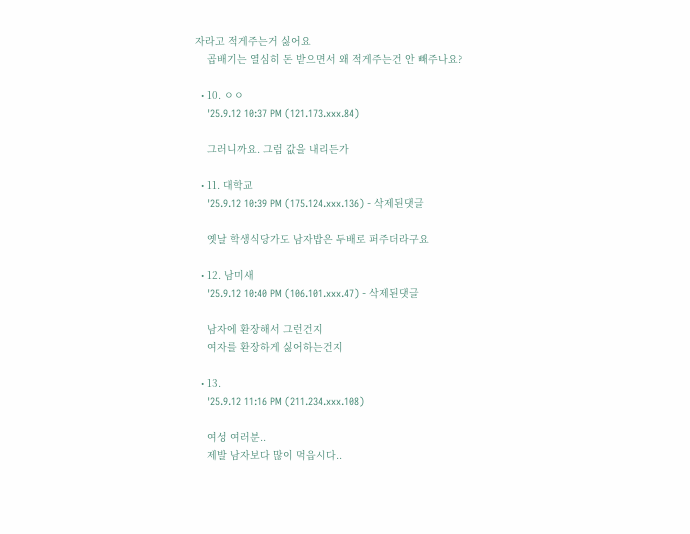자라고 적게주는거 싫어요
    곱배기는 열심히 돈 받으면서 왜 적게주는건 안 빼주나요?

  • 10. ㅇㅇ
    '25.9.12 10:37 PM (121.173.xxx.84)

    그러니까요. 그럼 값을 내리든가

  • 11. 대학교
    '25.9.12 10:39 PM (175.124.xxx.136) - 삭제된댓글

    옛날 학생식당가도 남자밥은 두배로 퍼주더라구요

  • 12. 남미새
    '25.9.12 10:40 PM (106.101.xxx.47) - 삭제된댓글

    남자에 환장해서 그런건지
    여자를 환장하게 싫어하는건지

  • 13.
    '25.9.12 11:16 PM (211.234.xxx.108)

    여성 여러분..
    제발 남자보다 많이 먹읍시다..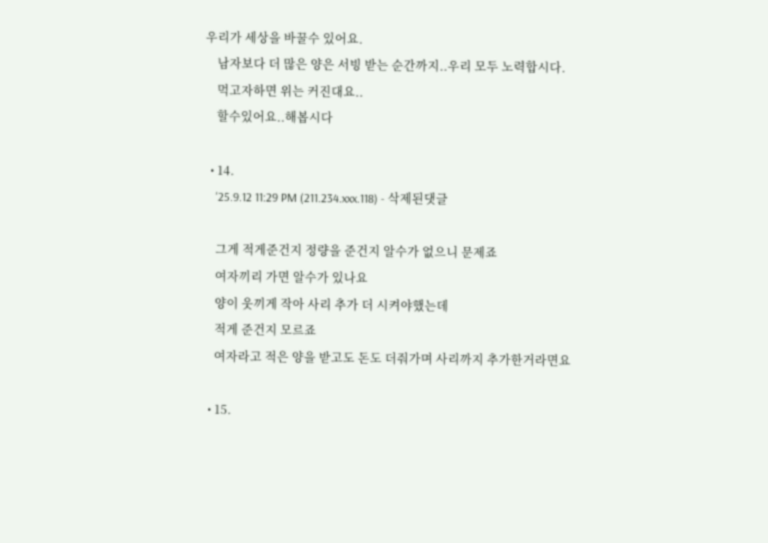우리가 세상을 바꿀수 있어요.
    남자보다 더 많은 양은 서빙 받는 순간까지..우리 모두 노력합시다.
    먹고자하면 위는 커진대요..
    할수있어요..해봅시다

  • 14.
    '25.9.12 11:29 PM (211.234.xxx.118) - 삭제된댓글

    그게 적게준건지 정량을 준건지 알수가 없으니 문제죠
    여자끼리 가면 알수가 있나요
    양이 웃끼게 작아 사리 추가 더 시켜야했는데
    적게 준건지 모르죠
    여자라고 적은 양을 받고도 돈도 더줘가며 사리까지 추가한거라면요

  • 15.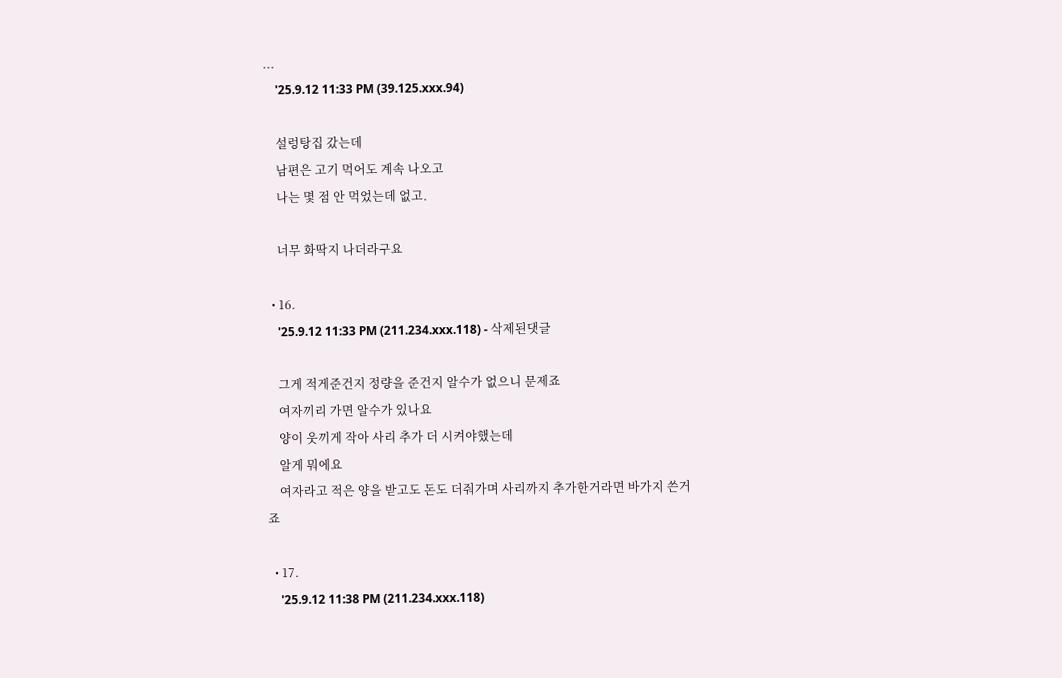...
    '25.9.12 11:33 PM (39.125.xxx.94)

    설렁탕집 갔는데
    남편은 고기 먹어도 계속 나오고
    나는 몇 점 안 먹었는데 없고.

    너무 화딱지 나더라구요

  • 16.
    '25.9.12 11:33 PM (211.234.xxx.118) - 삭제된댓글

    그게 적게준건지 정량을 준건지 알수가 없으니 문제죠
    여자끼리 가면 알수가 있나요
    양이 웃끼게 작아 사리 추가 더 시켜야했는데
    알게 뭐에요
    여자라고 적은 양을 받고도 돈도 더줘가며 사리까지 추가한거라면 바가지 쓴거죠

  • 17.
    '25.9.12 11:38 PM (211.234.xxx.118)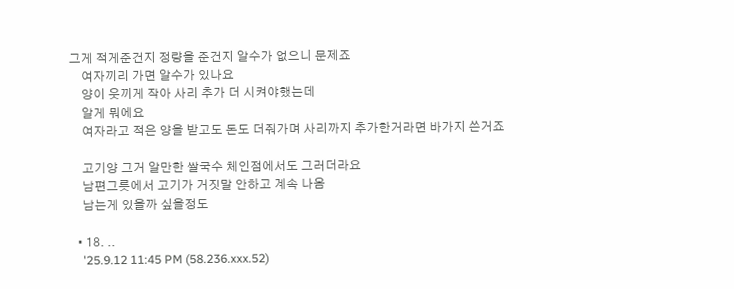그게 적게준건지 정량을 준건지 알수가 없으니 문제죠
    여자끼리 가면 알수가 있나요
    양이 웃끼게 작아 사리 추가 더 시켜야했는데
    알게 뭐에요
    여자라고 적은 양을 받고도 돈도 더줘가며 사리까지 추가한거라면 바가지 쓴거죠

    고기양 그거 알만한 쌀국수 체인점에서도 그러더라요
    남편그릇에서 고기가 거짓말 안하고 계속 나옴
    남는게 있을까 싶을정도

  • 18. ..
    '25.9.12 11:45 PM (58.236.xxx.52)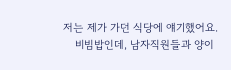저는 제가 가던 식당에 얘기했어요.
    비빔밥인데, 남자직원들과 양이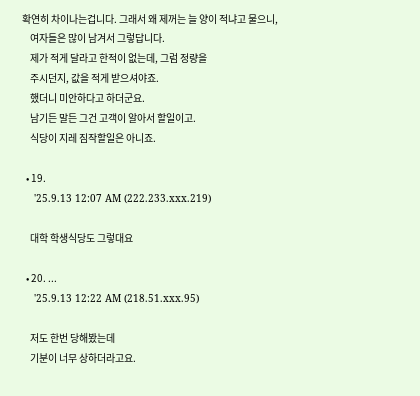확연히 차이나는겁니다. 그래서 왜 제꺼는 늘 양이 적냐고 물으니,
    여자들은 많이 남겨서 그렇답니다.
    제가 적게 달라고 한적이 없는데, 그럼 정량을
    주시던지, 값을 적게 받으셔야죠.
    했더니 미안하다고 하더군요.
    남기든 말든 그건 고객이 알아서 할일이고.
    식당이 지레 짐작할일은 아니죠.

  • 19.
    '25.9.13 12:07 AM (222.233.xxx.219)

    대학 학생식당도 그렇대요

  • 20. ...
    '25.9.13 12:22 AM (218.51.xxx.95)

    저도 한번 당해봤는데
    기분이 너무 상하더라고요.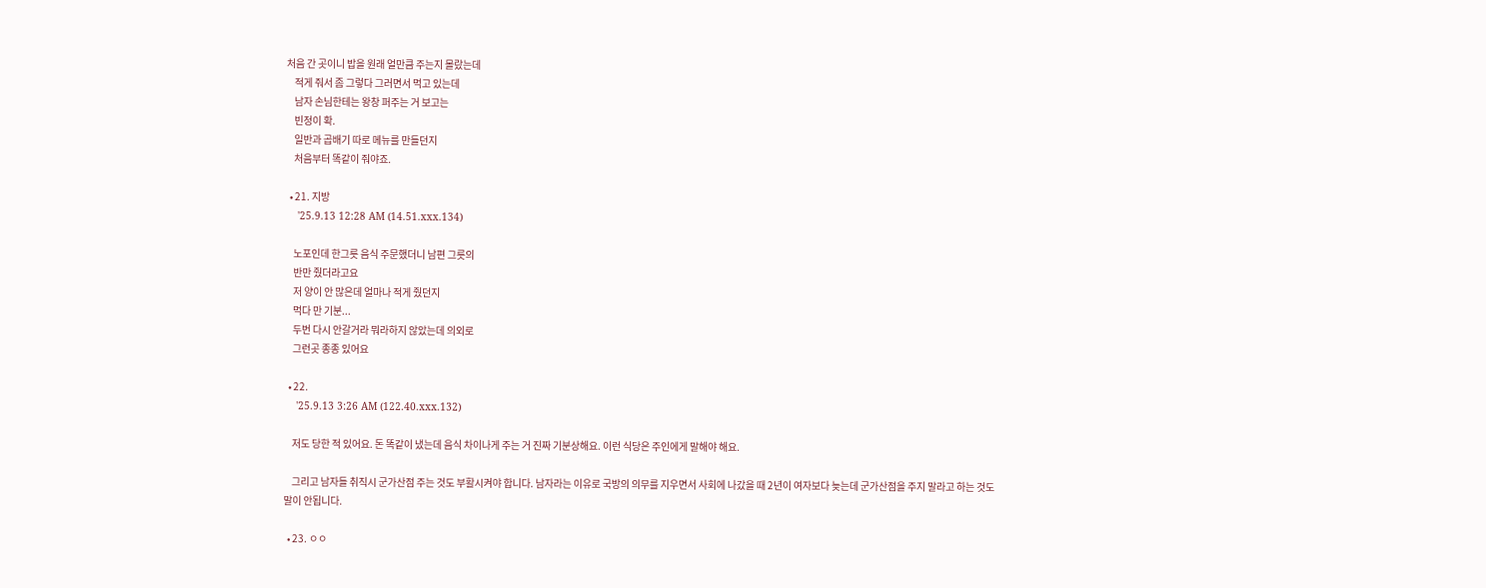처음 간 곳이니 밥을 원래 얼만큼 주는지 몰랐는데
    적게 줘서 좀 그렇다 그러면서 먹고 있는데
    남자 손님한테는 왕창 퍼주는 거 보고는
    빈정이 확.
    일반과 곱배기 따로 메뉴를 만들던지
    처음부터 똑같이 줘야죠.

  • 21. 지방
    '25.9.13 12:28 AM (14.51.xxx.134)

    노포인데 한그릇 음식 주문했더니 남편 그릇의
    반만 줬더라고요
    저 양이 안 많은데 얼마나 적게 줬던지
    먹다 만 기분...
    두번 다시 안갈거라 뭐라하지 않았는데 의외로
    그런곳 종종 있어요

  • 22.
    '25.9.13 3:26 AM (122.40.xxx.132)

    저도 당한 적 있어요. 돈 똑같이 냈는데 음식 차이나게 주는 거 진짜 기분상해요. 이런 식당은 주인에게 말해야 해요.

    그리고 남자들 취직시 군가산점 주는 것도 부활시켜야 합니다. 남자라는 이유로 국방의 의무를 지우면서 사회에 나갔을 때 2년이 여자보다 늦는데 군가산점을 주지 말라고 하는 것도 말이 안됩니다.

  • 23. ㅇㅇ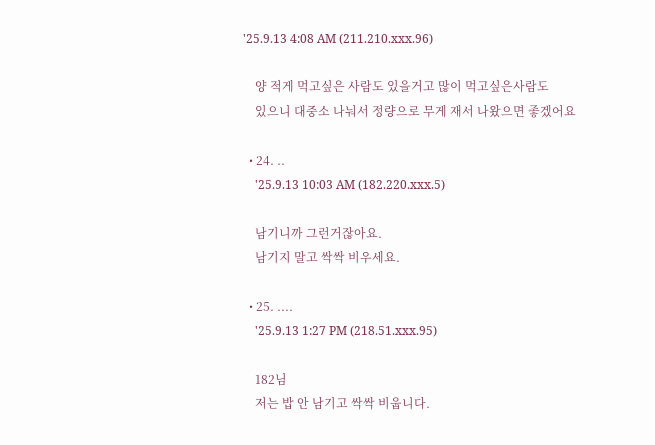'25.9.13 4:08 AM (211.210.xxx.96)

    양 적게 먹고싶은 사람도 있을거고 많이 먹고싶은사람도
    있으니 대중소 나눠서 정량으로 무게 재서 나왔으면 좋겠어요

  • 24. ..
    '25.9.13 10:03 AM (182.220.xxx.5)

    남기니까 그런거잖아요.
    남기지 말고 싹싹 비우세요.

  • 25. ....
    '25.9.13 1:27 PM (218.51.xxx.95)

    182님
    저는 밥 안 남기고 싹싹 비웁니다.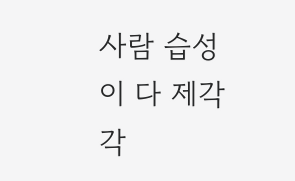사람 습성이 다 제각각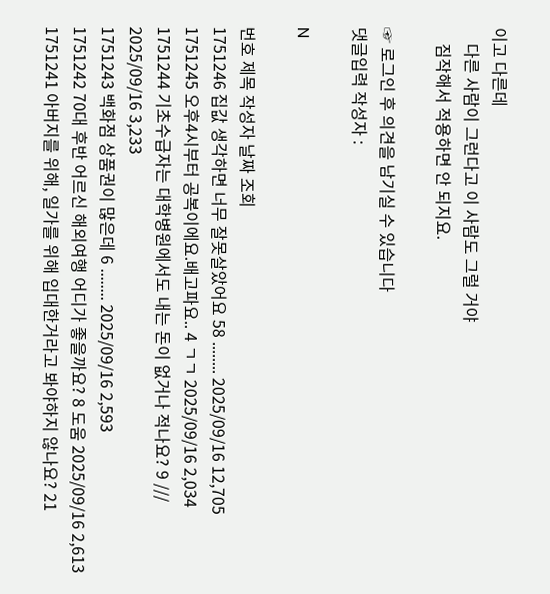이고 다른데
    다른 사람이 그런다고 이 사람도 그럴 거야
    짐작해서 적용하면 안 되지요.

☞ 로그인 후 의견을 남기실 수 있습니다
댓글입력 작성자 :

N

번호 제목 작성자 날짜 조회
1751246 집값 생각하면 너무 잘못살았어요 58 ........ 2025/09/16 12,705
1751245 오후4시부터 공복이에요.배고파요.. 4 ㄱㄱ 2025/09/16 2,034
1751244 기초수급자는 대학병원에서도 내는 돈이 없거나 적나요? 9 /// 2025/09/16 3,233
1751243 백화점 상품권이 많은데 6 ........ 2025/09/16 2,593
1751242 70대 후반 어르신 해외여행 어디가 좋을까요? 8 도움 2025/09/16 2,613
1751241 아버지를 위해, 일가를 위해 입대한거라고 봐야하지 않나요? 21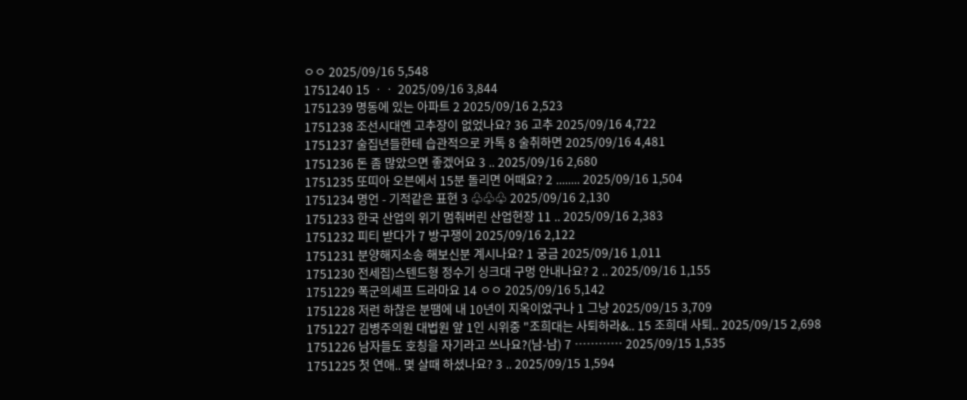ㅇㅇ 2025/09/16 5,548
1751240 15 ㆍㆍ 2025/09/16 3,844
1751239 명동에 있는 아파트 2 2025/09/16 2,523
1751238 조선시대엔 고추장이 없었나요? 36 고추 2025/09/16 4,722
1751237 술집년들한테 습관적으로 카톡 8 술취하면 2025/09/16 4,481
1751236 돈 좀 많았으면 좋겠어요 3 .. 2025/09/16 2,680
1751235 또띠아 오븐에서 15분 돌리면 어때요? 2 ........ 2025/09/16 1,504
1751234 명언 - 기적같은 표현 3 ♧♧♧ 2025/09/16 2,130
1751233 한국 산업의 위기 멈춰버린 산업현장 11 .. 2025/09/16 2,383
1751232 피티 받다가 7 방구쟁이 2025/09/16 2,122
1751231 분양해지소송 해보신분 계시나요? 1 궁금 2025/09/16 1,011
1751230 전세집)스텐드형 정수기 싱크대 구멍 안내나요? 2 .. 2025/09/16 1,155
1751229 폭군의셰프 드라마요 14 ㅇㅇ 2025/09/16 5,142
1751228 저런 하찮은 분땜에 내 10년이 지옥이었구나 1 그냥 2025/09/15 3,709
1751227 김병주의원 대법원 앞 1인 시위중 "조희대는 사퇴하라&.. 15 조희대 사퇴.. 2025/09/15 2,698
1751226 남자들도 호칭을 자기라고 쓰나요?(남-남) 7 ………… 2025/09/15 1,535
1751225 첫 연애.. 몇 살때 하셨나요? 3 .. 2025/09/15 1,594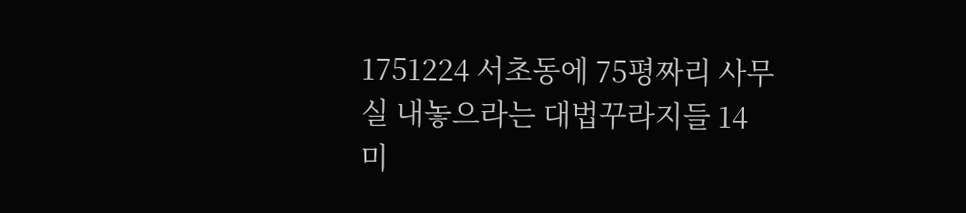1751224 서초동에 75평짜리 사무실 내놓으라는 대법꾸라지들 14 미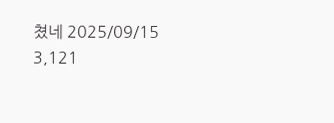쳤네 2025/09/15 3,121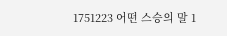1751223 어떤 스승의 말 1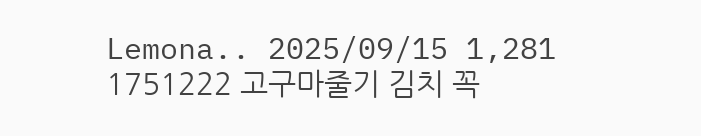Lemona.. 2025/09/15 1,281
1751222 고구마줄기 김치 꼭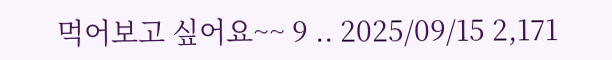먹어보고 싶어요~~ 9 .. 2025/09/15 2,171